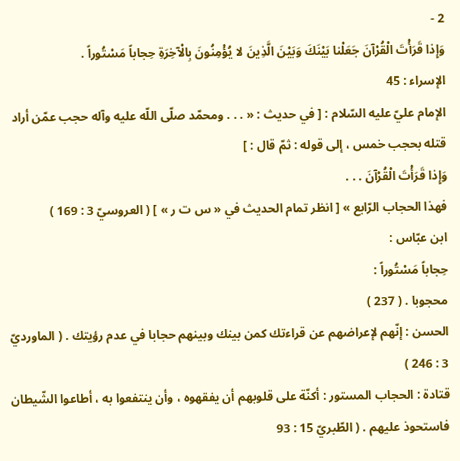2 -
وَإِذا قَرَأْتَ الْقُرْآنَ جَعَلْنا بَيْنَكَ وَبَيْنَ الَّذِينَ لا يُؤْمِنُونَ بِالْآخِرَةِ حِجاباً مَسْتُوراً .
الإسراء : 45
الإمام عليّ عليه السّلام : [ في حديث : « . . . ومحمّد صلّى اللّه عليه وآله حجب عمّن أراد قتله بحجب خمس ، إلى قوله : ثمّ قال : ]
وَإِذا قَرَأْتَ الْقُرْآنَ . . .
فهذا الحجاب الرّابع » [ انظر تمام الحديث في « س ت ر » ] ( العروسيّ 3 : 169 )
ابن عبّاس :
حِجاباً مَسْتُوراً :
محجوبا . ( 237 )
الحسن : إنّهم لإعراضهم عن قراءتك كمن بينك وبينهم حجابا في عدم رؤيتك . ( الماورديّ 3 : 246 )
قتادة : الحجاب المستور : أكنّة على قلوبهم أن يفقهوه ، وأن ينتفعوا به ، أطاعوا الشّيطان فاستحوذ عليهم . ( الطّبريّ 15 : 93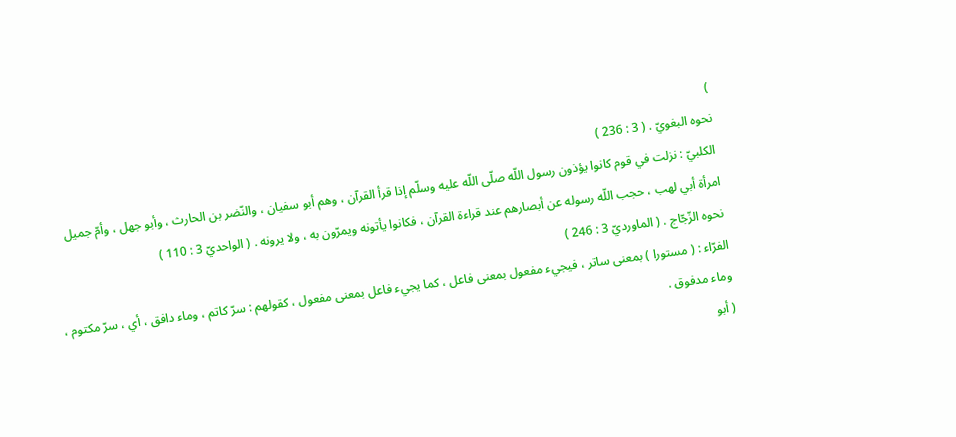)
نحوه البغويّ . ( 3 : 236 )
الكلبيّ : نزلت في قوم كانوا يؤذون رسول اللّه صلّى اللّه عليه وسلّم إذا قرأ القرآن ، وهم أبو سفيان ، والنّضر بن الحارث ، وأبو جهل ، وأمّ جميل امرأة أبي لهب ، حجب اللّه رسوله عن أبصارهم عند قراءة القرآن ، فكانوا يأتونه ويمرّون به ، ولا يرونه . ( الواحديّ 3 : 110 )
نحوه الزّجّاج . ( الماورديّ 3 : 246 )
الفرّاء : ( مستورا ) بمعنى ساتر ، فيجيء مفعول بمعنى فاعل ، كما يجيء فاعل بمعنى مفعول ، كقولهم : سرّ كاتم ، وماء دافق ، أي ، سرّ مكتوم ، وماء مدفوق .
( أبو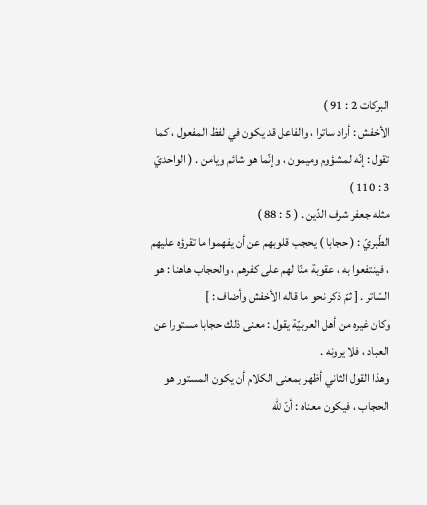البركات 2 : 91 )
الأخفش : أراد ساترا ، والفاعل قد يكون في لفظ المفعول ، كما تقول : إنّه لمشؤوم وميمون ، وإنّما هو شائم ويامن . ( الواحديّ 3 : 110 )
مثله جعفر شرف الدّين . ( 5 : 88 )
الطّبريّ : ( حجابا ) يحجب قلوبهم عن أن يفهموا ما تقرؤه عليهم ، فينتفعوا به ، عقوبة منّا لهم على كفرهم ، والحجاب هاهنا : هو السّاتر . [ ثمّ ذكر نحو ما قاله الأخفش وأضاف : ]
وكان غيره من أهل العربيّة يقول : معنى ذلك حجابا مستورا عن العباد ، فلا يرونه .
وهذا القول الثاني أظهر بمعنى الكلام أن يكون المستور هو الحجاب ، فيكون معناه : أنّ للّه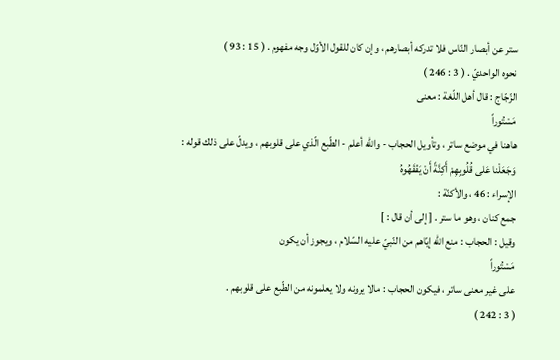ستر عن أبصار النّاس فلا تدركه أبصارهم ، وإن كان للقول الأوّل وجه مفهوم . ( 15 : 93 )
نحوه الواحديّ . ( 3 : 246 )
الزّجّاج : قال أهل اللّغة : معنى
مَسْتُوراً
هاهنا في موضع ساتر ، وتأويل الحجاب - واللّه أعلم - الطّبع الّذي على قلوبهم ، ويدلّ على ذلك قوله :
وَجَعَلْنا عَلى قُلُوبِهِمْ أَكِنَّةً أَنْ يَفْقَهُوهُ
الإسراء : 46 ، والأكنّة :
جمع كنان ، وهو ما ستر . [ إلى أن قال : ]
وقيل : الحجاب : منع اللّه إيّاهم من النّبيّ عليه السّلام ، ويجوز أن يكون
مَسْتُوراً
على غير معنى ساتر ، فيكون الحجاب : مالا يرونه ولا يعلمونه من الطّبع على قلوبهم .
( 3 : 242 )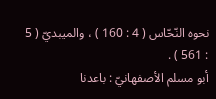نحوه النّحّاس ( 4 : 160 ) ، والميبديّ ( 5 : 561 ) .
أبو مسلم الأصفهانيّ : باعدنا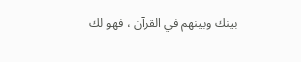بينك وبينهم في القرآن ، فهو لك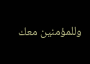وللمؤمنين معك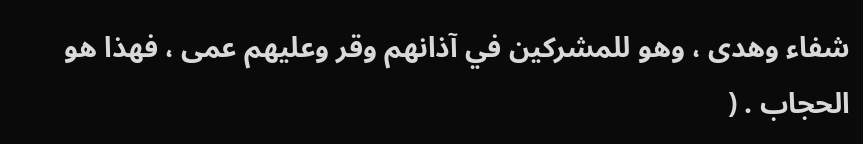شفاء وهدى ، وهو للمشركين في آذانهم وقر وعليهم عمى ، فهذا هو الحجاب . (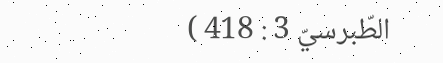الطّبرسيّ 3 : 418 )